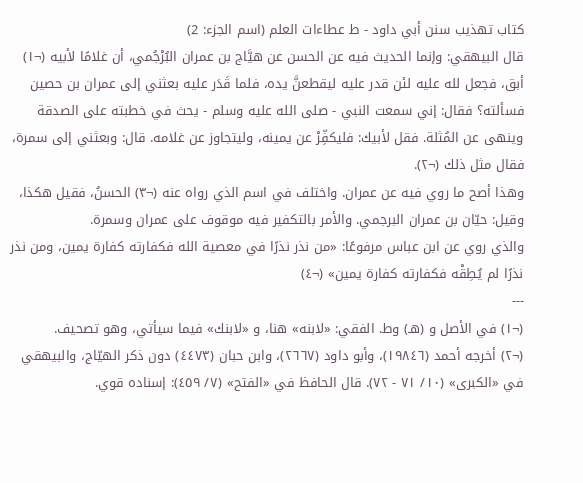كتاب تهذيب سنن أبي داود - ط عطاءات العلم (اسم الجزء: 2)
قال البيهقي: وإنما الحديث فيه عن الحسن عن هيَّاج بن عمران البُرْجُمي، أن غلامًا لأبيه (¬١) أبق، فجعل لله عليه لئن قدر عليه ليقطعنَّ يده، فلما قَدَر عليه بعثني إلى عمران بن حصين فسألته؟ فقال: إني سمعت النبي - صلى الله عليه وسلم - يحث في خطبته على الصدقة وينهى عن المُثلة. فقل لأبيك: فليكفِّرْ عن يمينه، وليتجاوز عن غلامه. قال: وبعثني إلى سمرة، فقال مثل ذلك (¬٢).
وهذا أصح ما روي فيه عن عمران. واختلف في اسم الذي رواه عنه (¬٣) الحسنُ، فقيل هكذا، وقيل: حيّان بن عمران البرجمي. والأمر بالتكفير فيه موقوف على عمران وسمرة.
والذي روي عن ابن عباس مرفوعًا: «من نذر نذرًا في معصية الله فكفارته كفارة يمين، ومن نذر نذرًا لم يُطِقْه فكفارته كفارة يمين» (¬٤)
---
(¬١) في الأصل و (هـ) وط. الفقي: «لابنه» هنا، و «لابنك» فيما سيأتي، وهو تصحيف.
(¬٢) أخرجه أحمد (١٩٨٤٦)، وأبو داود (٢٦٦٧)، وابن حبان (٤٤٧٣) دون ذكر الهيّاج، والبيهقي في «الكبرى» (١٠/ ٧١ - ٧٢). قال الحافظ في «الفتح» (٧/ ٤٥٩): إسناده قوي.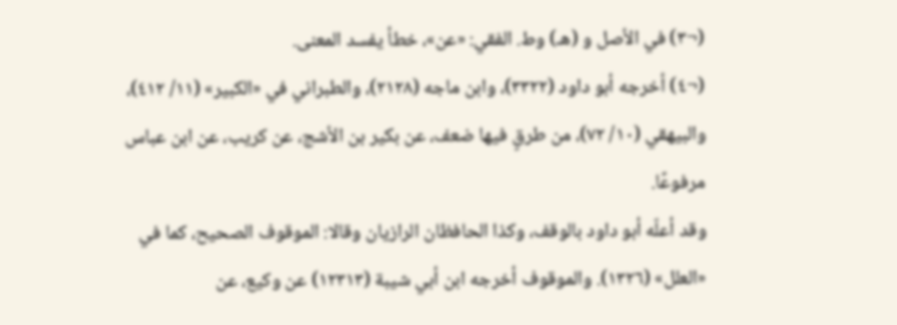(¬٣) في الأصل و (هـ) وط. الفقي: «عن»، خطأ يفسد المعنى.
(¬٤) أخرجه أبو داود (٣٣٢٢)، وابن ماجه (٢١٢٨)، والطبراني في «الكبير» (١١/ ٤١٢)، والبيهقي (١٠/ ٧٢)، من طرقٍ فيها ضعف، عن بكير بن الأشج، عن كريب، عن ابن عباس مرفوعًا.
وقد أعلّه أبو داود بالوقف، وكذا الحافظان الرازيان وقالا: الموقوف الصحيح، كما في «العلل» (١٣٢٦). والموقوف أخرجه ابن أبي شيبة (١٢٣١٣) عن وكيع، عن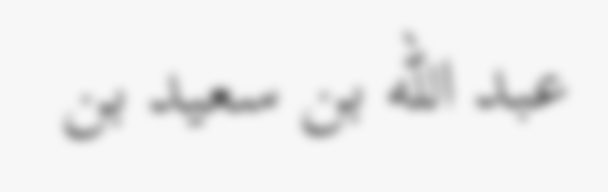عبد الله بن سعيد بن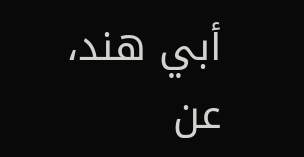أبي هند، عن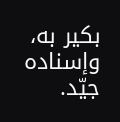بكير به، وإسناده جيّد.